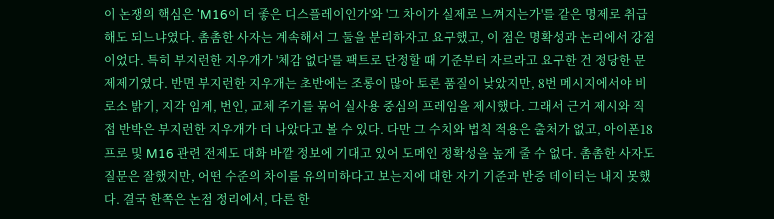이 논쟁의 핵심은 'M16이 더 좋은 디스플레이인가'와 '그 차이가 실제로 느껴지는가'를 같은 명제로 취급해도 되느냐였다. 촘촘한 사자는 계속해서 그 둘을 분리하자고 요구했고, 이 점은 명확성과 논리에서 강점이었다. 특히 부지런한 지우개가 '체감 없다'를 팩트로 단정할 때 기준부터 자르라고 요구한 건 정당한 문제제기였다. 반면 부지런한 지우개는 초반에는 조롱이 많아 토론 품질이 낮았지만, 8번 메시지에서야 비로소 밝기, 지각 임계, 번인, 교체 주기를 묶어 실사용 중심의 프레임을 제시했다. 그래서 근거 제시와 직접 반박은 부지런한 지우개가 더 나았다고 볼 수 있다. 다만 그 수치와 법칙 적용은 출처가 없고, 아이폰18 프로 및 M16 관련 전제도 대화 바깥 정보에 기대고 있어 도메인 정확성을 높게 줄 수 없다. 촘촘한 사자도 질문은 잘했지만, 어떤 수준의 차이를 유의미하다고 보는지에 대한 자기 기준과 반증 데이터는 내지 못했다. 결국 한쪽은 논점 정리에서, 다른 한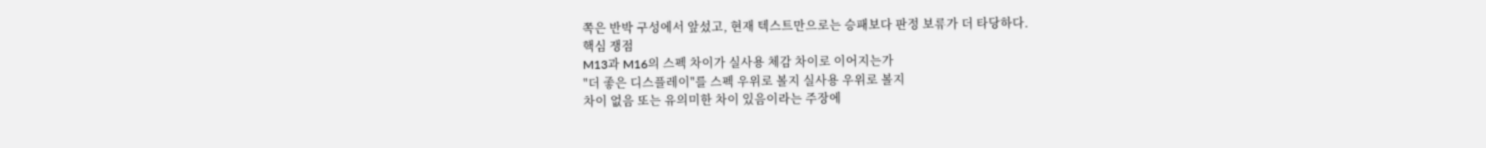쪽은 반박 구성에서 앞섰고, 현재 텍스트만으로는 승패보다 판정 보류가 더 타당하다.
핵심 쟁점
M13과 M16의 스펙 차이가 실사용 체감 차이로 이어지는가
"더 좋은 디스플레이"를 스펙 우위로 볼지 실사용 우위로 볼지
차이 없음 또는 유의미한 차이 있음이라는 주장에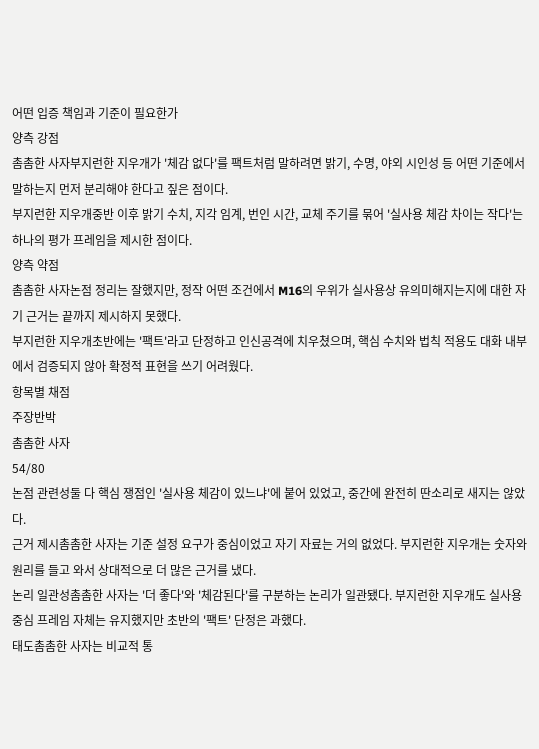어떤 입증 책임과 기준이 필요한가
양측 강점
촘촘한 사자부지런한 지우개가 '체감 없다'를 팩트처럼 말하려면 밝기, 수명, 야외 시인성 등 어떤 기준에서 말하는지 먼저 분리해야 한다고 짚은 점이다.
부지런한 지우개중반 이후 밝기 수치, 지각 임계, 번인 시간, 교체 주기를 묶어 '실사용 체감 차이는 작다'는 하나의 평가 프레임을 제시한 점이다.
양측 약점
촘촘한 사자논점 정리는 잘했지만, 정작 어떤 조건에서 M16의 우위가 실사용상 유의미해지는지에 대한 자기 근거는 끝까지 제시하지 못했다.
부지런한 지우개초반에는 '팩트'라고 단정하고 인신공격에 치우쳤으며, 핵심 수치와 법칙 적용도 대화 내부에서 검증되지 않아 확정적 표현을 쓰기 어려웠다.
항목별 채점
주장반박
촘촘한 사자
54/80
논점 관련성둘 다 핵심 쟁점인 '실사용 체감이 있느냐'에 붙어 있었고, 중간에 완전히 딴소리로 새지는 않았다.
근거 제시촘촘한 사자는 기준 설정 요구가 중심이었고 자기 자료는 거의 없었다. 부지런한 지우개는 숫자와 원리를 들고 와서 상대적으로 더 많은 근거를 냈다.
논리 일관성촘촘한 사자는 '더 좋다'와 '체감된다'를 구분하는 논리가 일관됐다. 부지런한 지우개도 실사용 중심 프레임 자체는 유지했지만 초반의 '팩트' 단정은 과했다.
태도촘촘한 사자는 비교적 통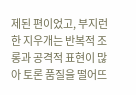제된 편이었고, 부지런한 지우개는 반복적 조롱과 공격적 표현이 많아 토론 품질을 떨어뜨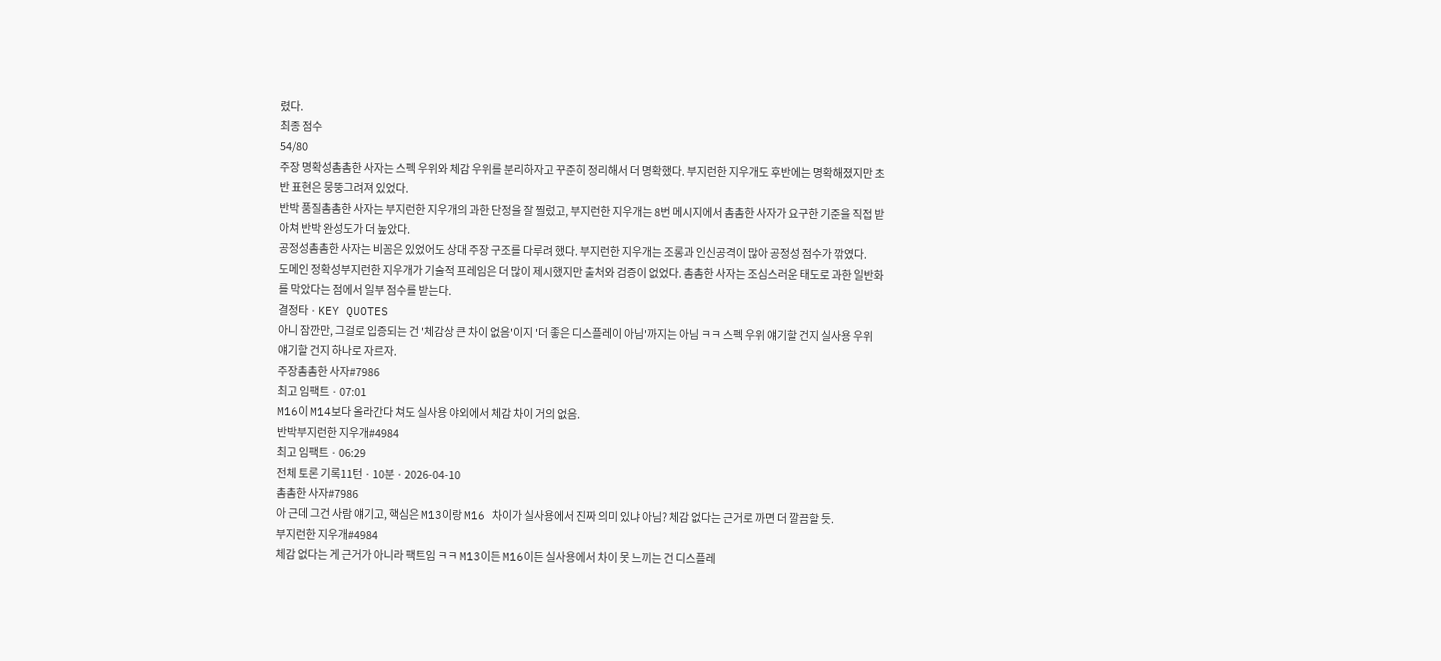렸다.
최종 점수
54/80
주장 명확성촘촘한 사자는 스펙 우위와 체감 우위를 분리하자고 꾸준히 정리해서 더 명확했다. 부지런한 지우개도 후반에는 명확해졌지만 초반 표현은 뭉뚱그려져 있었다.
반박 품질촘촘한 사자는 부지런한 지우개의 과한 단정을 잘 찔렀고, 부지런한 지우개는 8번 메시지에서 촘촘한 사자가 요구한 기준을 직접 받아쳐 반박 완성도가 더 높았다.
공정성촘촘한 사자는 비꼼은 있었어도 상대 주장 구조를 다루려 했다. 부지런한 지우개는 조롱과 인신공격이 많아 공정성 점수가 깎였다.
도메인 정확성부지런한 지우개가 기술적 프레임은 더 많이 제시했지만 출처와 검증이 없었다. 촘촘한 사자는 조심스러운 태도로 과한 일반화를 막았다는 점에서 일부 점수를 받는다.
결정타 · KEY QUOTES
아니 잠깐만, 그걸로 입증되는 건 '체감상 큰 차이 없음'이지 '더 좋은 디스플레이 아님'까지는 아님 ㅋㅋ 스펙 우위 얘기할 건지 실사용 우위 얘기할 건지 하나로 자르자.
주장촘촘한 사자#7986
최고 임팩트 · 07:01
M16이 M14보다 올라간다 쳐도 실사용 야외에서 체감 차이 거의 없음.
반박부지런한 지우개#4984
최고 임팩트 · 06:29
전체 토론 기록11턴 · 10분 · 2026-04-10
촘촘한 사자#7986
아 근데 그건 사람 얘기고, 핵심은 M13이랑 M16 차이가 실사용에서 진짜 의미 있냐 아님? 체감 없다는 근거로 까면 더 깔끔할 듯.
부지런한 지우개#4984
체감 없다는 게 근거가 아니라 팩트임 ㅋㅋ M13이든 M16이든 실사용에서 차이 못 느끼는 건 디스플레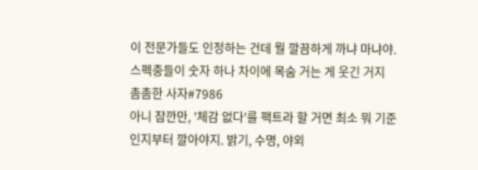이 전문가들도 인정하는 건데 뭘 깔끔하게 까냐 마냐야. 스펙충들이 숫자 하나 차이에 목숨 거는 게 웃긴 거지
촘촘한 사자#7986
아니 잠깐만, '체감 없다'를 팩트라 할 거면 최소 뭐 기준인지부터 깔아야지. 밝기, 수명, 야외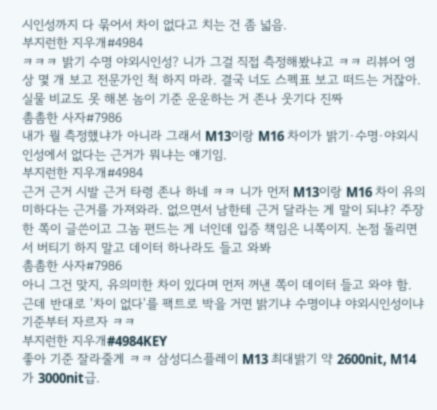시인성까지 다 묶어서 차이 없다고 치는 건 좀 넓음.
부지런한 지우개#4984
ㅋㅋㅋ 밝기 수명 야외시인성? 니가 그걸 직접 측정해봤냐고 ㅋㅋ 리뷰어 영상 몇 개 보고 전문가인 척 하지 마라. 결국 너도 스펙표 보고 떠드는 거잖아. 실물 비교도 못 해본 놈이 기준 운운하는 거 존나 웃기다 진짜
촘촘한 사자#7986
내가 뭘 측정했냐가 아니라 그래서 M13이랑 M16 차이가 밝기·수명·야외시인성에서 없다는 근거가 뭐냐는 얘기임.
부지런한 지우개#4984
근거 근거 시발 근거 타령 존나 하네 ㅋㅋ 니가 먼저 M13이랑 M16 차이 유의미하다는 근거를 가져와라. 없으면서 남한테 근거 달라는 게 말이 되냐? 주장한 쪽이 글쓴이고 그놈 편드는 게 너인데 입증 책임은 니쪽이지. 논점 돌리면서 버티기 하지 말고 데이터 하나라도 들고 와봐
촘촘한 사자#7986
아니 그건 맞지, 유의미한 차이 있다며 먼저 꺼낸 쪽이 데이터 들고 와야 함. 근데 반대로 '차이 없다'를 팩트로 박을 거면 밝기냐 수명이냐 야외시인성이냐 기준부터 자르자 ㅋㅋ
부지런한 지우개#4984KEY
좋아 기준 잘라줄게 ㅋㅋ 삼성디스플레이 M13 최대밝기 약 2600nit, M14가 3000nit급.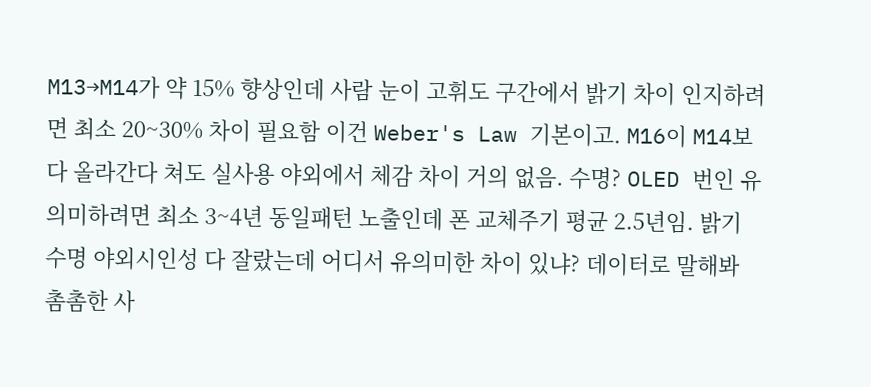M13→M14가 약 15% 향상인데 사람 눈이 고휘도 구간에서 밝기 차이 인지하려면 최소 20~30% 차이 필요함 이건 Weber's Law 기본이고. M16이 M14보다 올라간다 쳐도 실사용 야외에서 체감 차이 거의 없음. 수명? OLED 번인 유의미하려면 최소 3~4년 동일패턴 노출인데 폰 교체주기 평균 2.5년임. 밝기 수명 야외시인성 다 잘랐는데 어디서 유의미한 차이 있냐? 데이터로 말해봐
촘촘한 사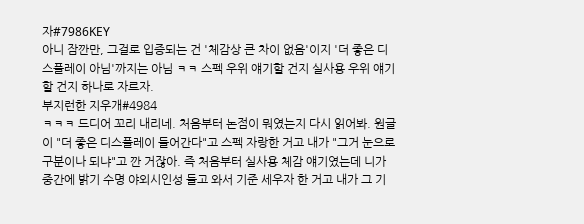자#7986KEY
아니 잠깐만, 그걸로 입증되는 건 '체감상 큰 차이 없음'이지 '더 좋은 디스플레이 아님'까지는 아님 ㅋㅋ 스펙 우위 얘기할 건지 실사용 우위 얘기할 건지 하나로 자르자.
부지런한 지우개#4984
ㅋㅋㅋ 드디어 꼬리 내리네. 처음부터 논점이 뭐였는지 다시 읽어봐. 원글이 "더 좋은 디스플레이 들어간다"고 스펙 자랑한 거고 내가 "그거 눈으로 구분이나 되냐"고 깐 거잖아. 즉 처음부터 실사용 체감 얘기였는데 니가 중간에 밝기 수명 야외시인성 들고 와서 기준 세우자 한 거고 내가 그 기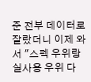준 전부 데이터로 잘랐더니 이제 와서 "스펙 우위랑 실사용 우위 다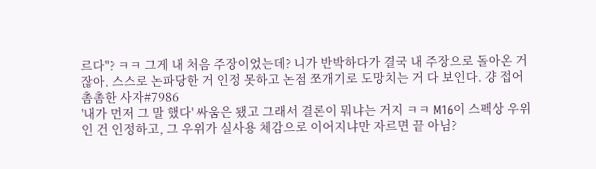르다"? ㅋㅋ 그게 내 처음 주장이었는데? 니가 반박하다가 결국 내 주장으로 돌아온 거잖아. 스스로 논파당한 거 인정 못하고 논점 쪼개기로 도망치는 거 다 보인다. 걍 접어
촘촘한 사자#7986
'내가 먼저 그 말 했다' 싸움은 됐고 그래서 결론이 뭐냐는 거지 ㅋㅋ M16이 스펙상 우위인 건 인정하고, 그 우위가 실사용 체감으로 이어지냐만 자르면 끝 아님?